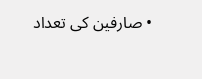• صارفین کی تعداد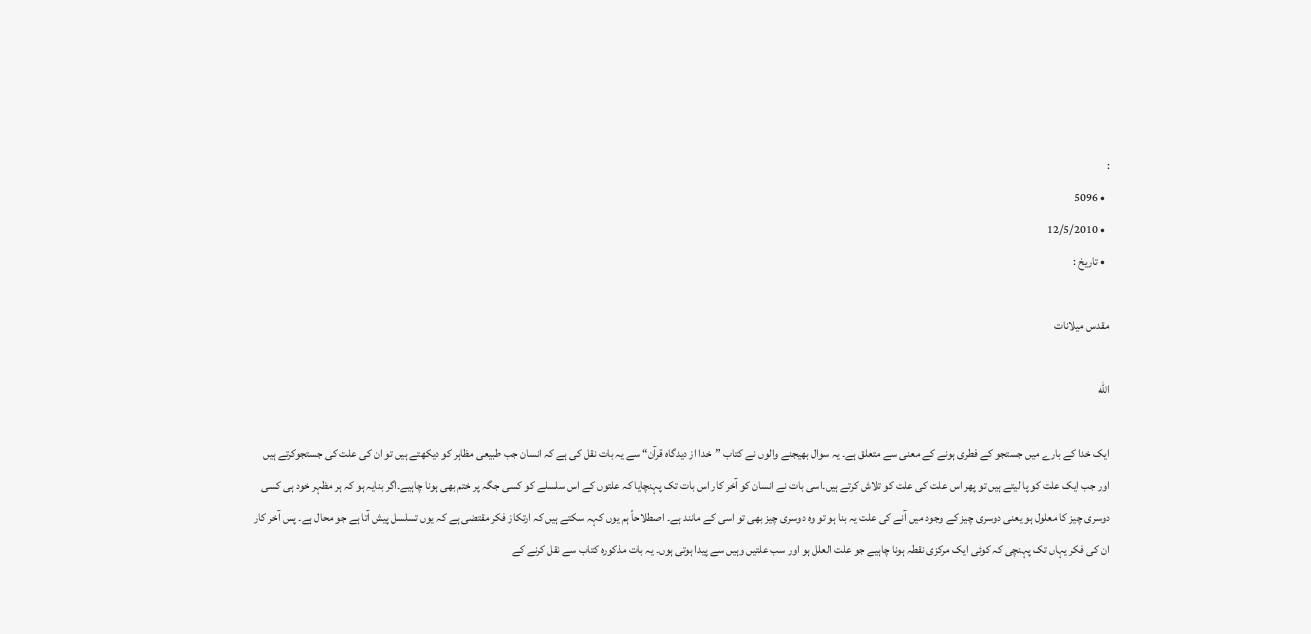:
  • 5096
  • 12/5/2010
  • تاريخ :

مقدس میلانات

الله

ایک خدا کے بارے میں جستجو کے فطری ہونے کے معنی سے متعلق ہے۔ یہ سوال بھیجنے والوں نے کتاب ”خدا از دیدگاہ قرآن“ سے یہ بات نقل کی ہے کہ انسان جب طبیعی مظاہر کو دیکھتے ہیں تو ان کی علت کی جستجوکرتے ہیں اور جب ایک علت کو پا لیتے ہیں تو پھر اس علت کی علت کو تلاش کرتے ہیں۔اسی بات نے انسان کو آخر کار اس بات تک پہنچایا کہ علتوں کے اس سلسلے کو کسی جگہ پر ختم بھی ہونا چاہیے۔اگر بنایہ ہو کہ ہر مظہر خود ہی کسی دوسری چیز کا معلول ہو یعنی دوسری چیز کے وجود میں آنے کی علت یہ بنا ہو تو وہ دوسری چیز بھی تو اسی کے مانند ہے۔ اصطلاحاً ہم یوں کہہ سکتے ہیں کہ ارتکاز فکر مقتضی ہے کہ یوں تسلسل پیش آتا ہے جو محال ہے۔ پس آخر کار ان کی فکر یہاں تک پہنچی کہ کوئی ایک مرکزی نقطہ ہونا چاہیے جو علت العلل ہو اور سب علتیں وہیں سے پیدا ہوتی ہوں۔ یہ بات مذکورہ کتاب سے نقل کرنے کے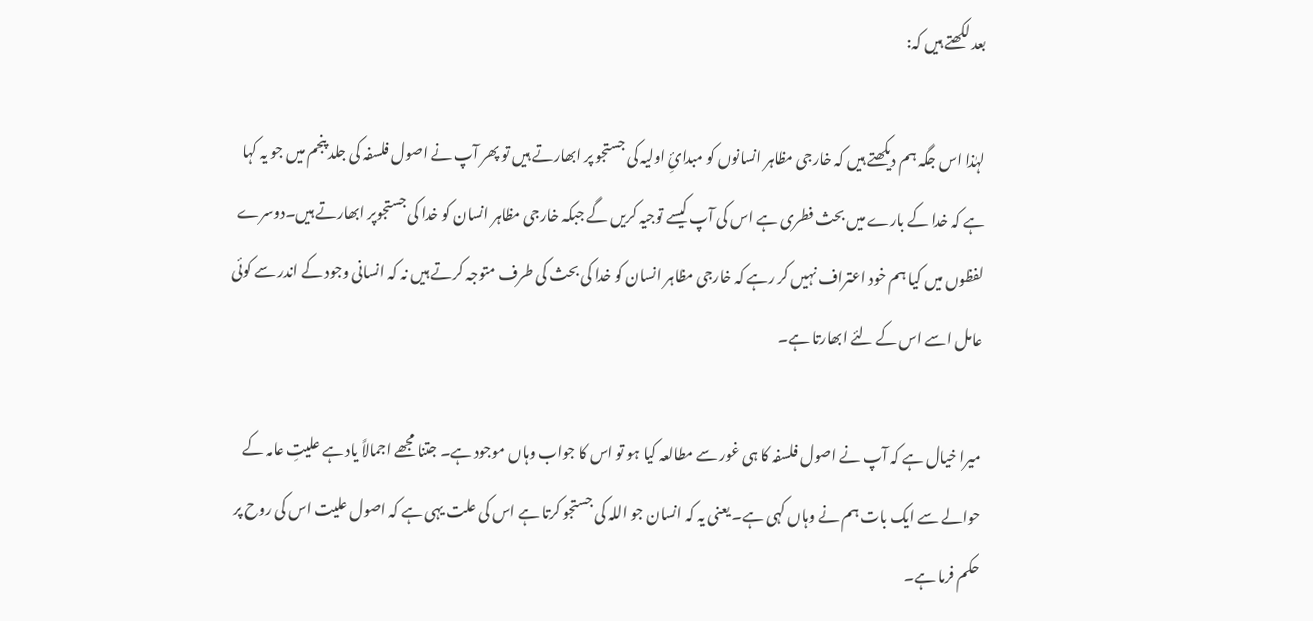بعد لکھتے ہیں کہ:

لہٰذا اس جگہ ہم دیکھتے ہیں کہ خارجی مظاہر انسانوں کو مبدائِ اولیہ کی جستجو پر ابھارتے ہیں تو پھر آپ نے اصول فلسفہ کی جلد پنجم میں جو یہ کہا ہے کہ خدا کے بارے میں بحث فطری ہے اس کی آپ کیسے توجیہ کریں گے جبکہ خارجی مظاہر انسان کو خدا کی جستجوپر ابھارتے ہیں۔دوسرے لفظوں میں کیا ہم خود اعتراف نہیں کر رہے کہ خارجی مظاہر انسان کو خدا کی بحث کی طرف متوجہ کرتے ہیں نہ کہ انسانی وجود کے اندر سے کوئی عامل اسے اس کے لئے ابھارتا ہے۔

میرا خیال ہے کہ آپ نے اصول فلسفہ کا ہی غور سے مطالعہ کیا ہو تو اس کا جواب وہاں موجود ہے۔ جتنا مجھے اجمالاً یاد ہے علیتِ عامہ کے حوالے سے ایک بات ہم نے وہاں کہی ہے۔ یعنی یہ کہ انسان جو اللہ کی جستجو کرتا ہے اس کی علت یہی ہے کہ اصول علیت اس کی روح پر حکم فرما ہے۔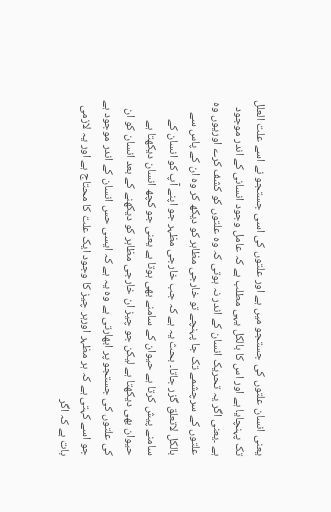یعنی انسان علتوں کی جستجو میں ہے اور علتوں کی اسی جستجو نے اسے علت العلل تک پہنچایا ہے اور اس کا بالکل یہی مطلب ہے کہ عامل وجود انسانی کے اندر موجود ہے ۔یعنی اگر یہ تحریک انسان کے اندر نہ ہوتی کہ وہ علتوں کو کشف کرے اوریوں وہ علتوں کے سرچشمے تک جا پہنچے تو خارجی مظاہر کو دیکھ کر وہ ان کے پاس سے بالکل لاتعلق گزر جاتا۔ بحث یہ ہے کہ جب خارجی مظہر جو اپنے آپ کو انسان کے سامنے پیش کرتا ہے حیوان کے سامنے بھی ہوتا ہے یعنی جو کچھ انسان دیکھتا ہے حیوان بھی دیکھتا ہے لیکن جو چیز ان خارجی مظاہر کو دیکھنے کے بعد انسان کو ان کی علتوں کی جستجو پر ابھارتی ہے وہ یہ ہے کہ ایسی حس انسان کے اندر موجود ہے جو اسے کہتی ہے کہ ہر مظہر اورہر چیز کا وجود ایک علت کا محتاج ہے اور یہ لازمی بات ہے کہ اگر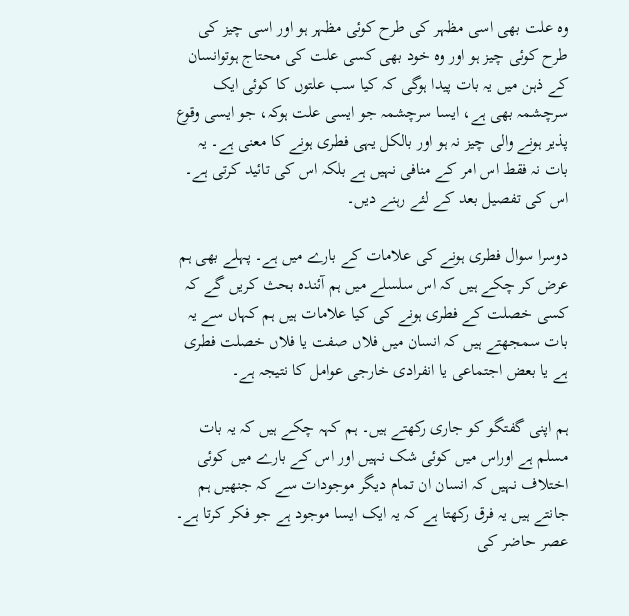وہ علت بھی اسی مظہر کی طرح کوئی مظہر ہو اور اسی چیز کی طرح کوئی چیز ہو اور وہ خود بھی کسی علت کی محتاج ہوتوانسان کے ذہن میں یہ بات پیدا ہوگی کہ کیا سب علتوں کا کوئی ایک سرچشمہ بھی ہے، ایسا سرچشمہ جو ایسی علت ہوکہ، جو ایسی وقوع پذیر ہونے والی چیز نہ ہو اور بالکل یہی فطری ہونے کا معنی ہے۔ یہ بات نہ فقط اس امر کے منافی نہیں ہے بلکہ اس کی تائید کرتی ہے۔ اس کی تفصیل بعد کے لئے رہنے دیں۔

دوسرا سوال فطری ہونے کی علامات کے بارے میں ہے۔ پہلے بھی ہم عرض کر چکے ہیں کہ اس سلسلے میں ہم آئندہ بحث کریں گے کہ کسی خصلت کے فطری ہونے کی کیا علامات ہیں ہم کہاں سے یہ بات سمجھتے ہیں کہ انسان میں فلاں صفت یا فلاں خصلت فطری ہے یا بعض اجتماعی یا انفرادی خارجی عوامل کا نتیجہ ہے۔

ہم اپنی گفتگو کو جاری رکھتے ہیں۔ ہم کہہ چکے ہیں کہ یہ بات مسلم ہے اوراس میں کوئی شک نہیں اور اس کے بارے میں کوئی اختلاف نہیں کہ انسان ان تمام دیگر موجودات سے کہ جنھیں ہم جانتے ہیں یہ فرق رکھتا ہے کہ یہ ایک ایسا موجود ہے جو فکر کرتا ہے۔ عصر حاضر کی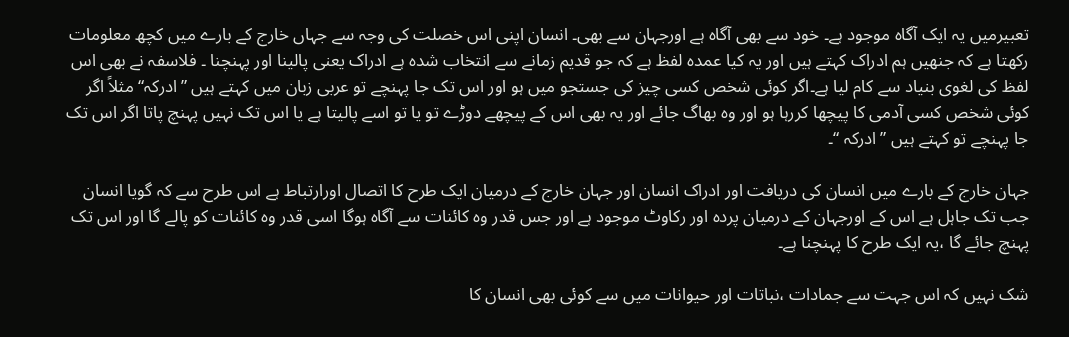تعبیرمیں یہ ایک آگاہ موجود ہے۔ خود سے بھی آگاہ ہے اورجہان سے بھی۔ انسان اپنی اس خصلت کی وجہ سے جہاں خارج کے بارے میں کچھ معلومات رکھتا ہے کہ جنھیں ہم ادراک کہتے ہیں اور یہ کیا عمدہ لفظ ہے کہ جو قدیم زمانے سے انتخاب شدہ ہے ادراک یعنی پالینا اور پہنچنا ۔ فلاسفہ نے بھی اس لفظ کی لغوی بنیاد سے کام لیا ہے۔اگر کوئی شخص کسی چیز کی جستجو میں ہو اور اس تک جا پہنچے تو عربی زبان میں کہتے ہیں ”ادرکہ“ مثلاً اگر کوئی شخص کسی آدمی کا پیچھا کررہا ہو اور وہ بھاگ جائے اور یہ بھی اس کے پیچھے دوڑے تو یا تو اسے پالیتا ہے یا اس تک نہیں پہنچ پاتا اگر اس تک جا پہنچے تو کہتے ہیں ”ادرکہ “۔

جہان خارج کے بارے میں انسان کی دریافت اور ادراک انسان اور جہان خارج کے درمیان ایک طرح کا اتصال اورارتباط ہے اس طرح سے کہ گویا انسان جب تک جاہل ہے اس کے اورجہان کے درمیان پردہ اور رکاوٹ موجود ہے اور جس قدر وہ کائنات سے آگاہ ہوگا اسی قدر وہ کائنات کو پالے گا اور اس تک پہنچ جائے گا ،یہ ایک طرح کا پہنچنا ہے۔

شک نہیں کہ اس جہت سے جمادات ،نباتات اور حیوانات میں سے کوئی بھی انسان کا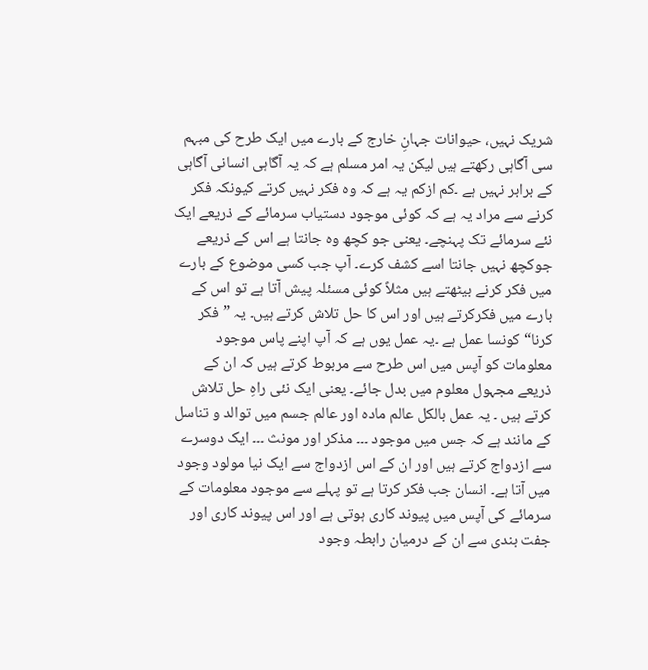شریک نہیں، حیوانات جہانِ خارج کے بارے میں ایک طرح کی مبہم سی آگاہی رکھتے ہیں لیکن یہ امر مسلم ہے کہ یہ آگاہی انسانی آگاہی کے برابر نہیں ہے ۔کم ازکم یہ ہے کہ وہ فکر نہیں کرتے کیونکہ فکر کرنے سے مراد یہ ہے کہ کوئی موجود دستیاب سرمائے کے ذریعے ایک نئے سرمائے تک پہنچے۔ یعنی جو کچھ وہ جانتا ہے اس کے ذریعے جوکچھ نہیں جانتا اسے کشف کرے۔ آپ جب کسی موضوع کے بارے میں فکر کرنے بیٹھتے ہیں مثلاً کوئی مسئلہ پیش آتا ہے تو اس کے بارے میں فکرکرتے ہیں اور اس کا حل تلاش کرتے ہیں۔ یہ ”فکر کرنا“ کونسا عمل ہے ۔یہ عمل یوں ہے کہ آپ اپنے پاس موجود معلومات کو آپس میں اس طرح سے مربوط کرتے ہیں کہ ان کے ذریعے مجہول معلوم میں بدل جائے۔ یعنی ایک نئی راہِ حل تلاش کرتے ہیں ۔ یہ عمل بالکل عالم مادہ اور عالم جسم میں توالد و تناسل کے مانند ہے کہ جس میں موجود ۔۔۔ مذکر اور مونث ۔۔۔ ایک دوسرے سے ازدواج کرتے ہیں اور ان کے اس ازدواج سے ایک نیا مولود وجود میں آتا ہے۔ انسان جب فکر کرتا ہے تو پہلے سے موجود معلومات کے سرمائے کی آپس میں پیوند کاری ہوتی ہے اور اس پیوند کاری اور جفت بندی سے ان کے درمیان رابطہ وجود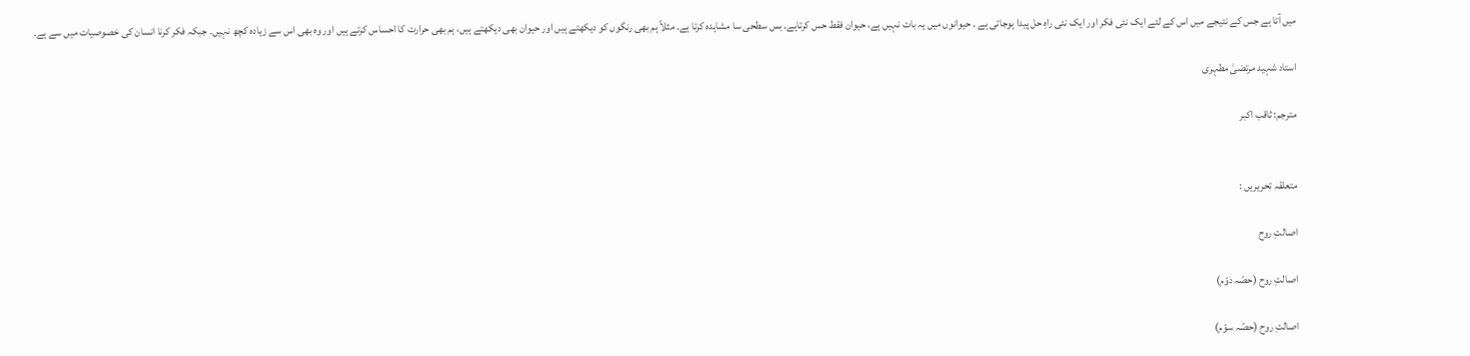میں آتا ہے جس کے نتیجے میں اس کے لئے ایک نئی فکر اور ایک نئی راہِ حل پیدا ہوجاتی ہے ۔ حیوانوں میں یہ بات نہیں ہے، حیوان فقط حس کرتاہے۔ بس سطحی سا مشاہدہ کرتا ہے۔ مثلاً ہم بھی رنگوں کو دیکھتے ہیں اور حیوان بھی دیکھتے ہیں، ہم بھی حرارت کا احساس کرتے ہیں اور وہ بھی اس سے زیادہ کچھ نہیں۔ جبکہ فکر کرنا انسان کی خصوصیات میں سے ہے۔

استاد شہید مرتضیٰ مطہری

مترجم: ثاقب اکبر


متعلقہ تحریریں :

اصالتِ روح

اصالتِ روح (حصّہ دوّم)

اصالتِ روح (حصّہ سوّم)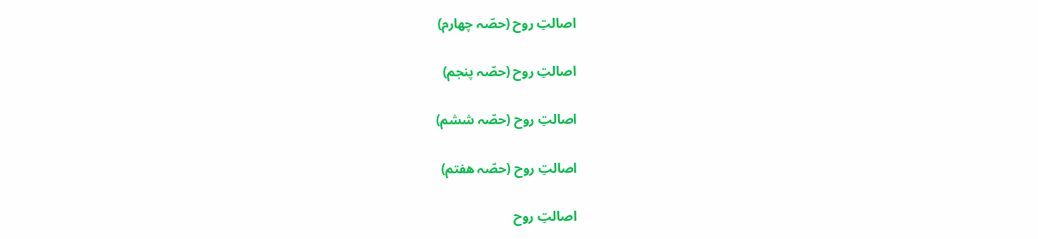اصالتِ روح (حصّہ چهارم)

اصالتِ روح (حصّہ پنجم)

اصالتِ روح (حصّہ ششم)

اصالتِ روح (حصّہ هفتم)

اصالتِ روح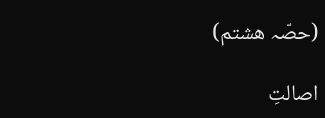(حصّہ هشتم)

اصالتِ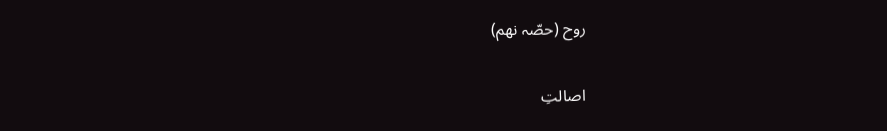روح (حصّہ نهم)

اصالتِ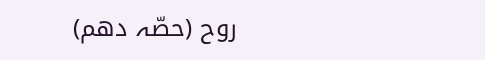روح (حصّہ دهم)